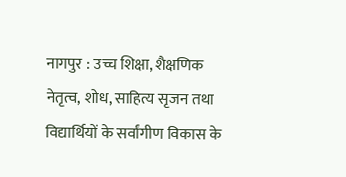नागपुर : उच्च शिक्षा, शैक्षणिक नेतृत्व, शोध, साहित्य सृजन तथा विद्यार्थियों के सर्वांगीण विकास के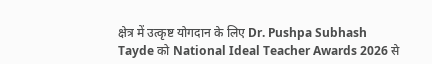क्षेत्र में उत्कृष्ट योगदान के लिए Dr. Pushpa Subhash Tayde को National Ideal Teacher Awards 2026 से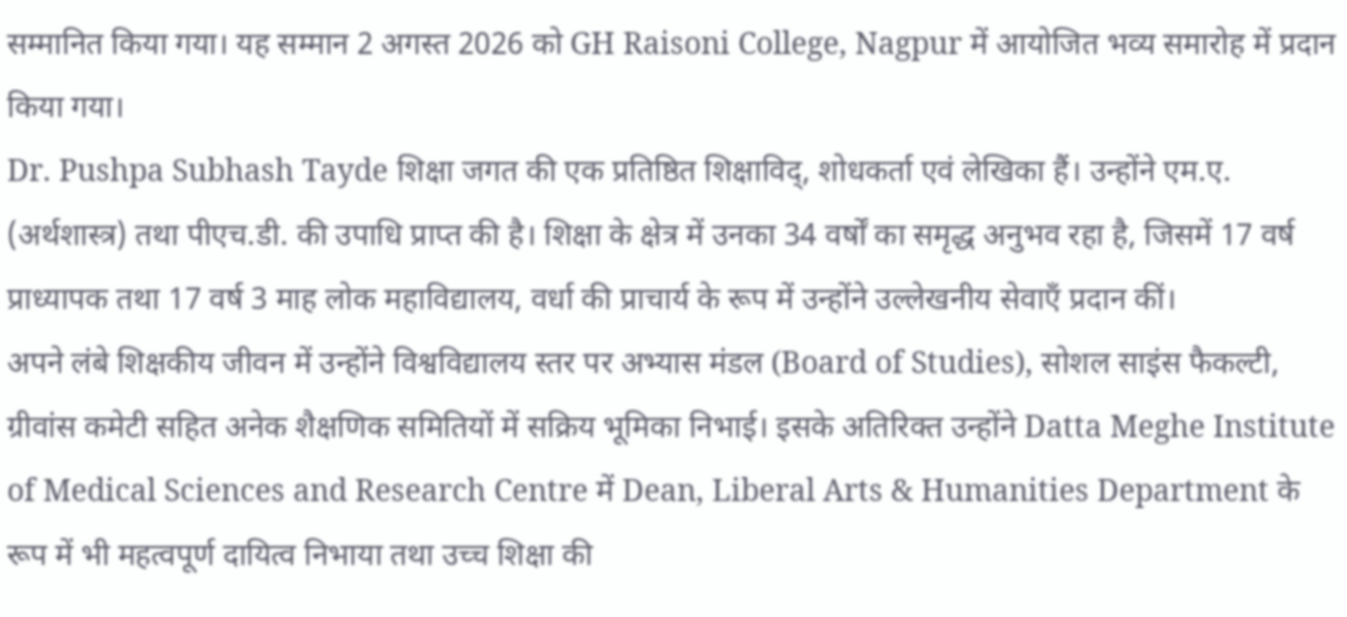सम्मानित किया गया। यह सम्मान 2 अगस्त 2026 को GH Raisoni College, Nagpur में आयोजित भव्य समारोह में प्रदान किया गया।
Dr. Pushpa Subhash Tayde शिक्षा जगत की एक प्रतिष्ठित शिक्षाविद्, शोधकर्ता एवं लेखिका हैं। उन्होंने एम.ए. (अर्थशास्त्र) तथा पीएच.डी. की उपाधि प्राप्त की है। शिक्षा के क्षेत्र में उनका 34 वर्षों का समृद्ध अनुभव रहा है, जिसमें 17 वर्ष प्राध्यापक तथा 17 वर्ष 3 माह लोक महाविद्यालय, वर्धा की प्राचार्य के रूप में उन्होंने उल्लेखनीय सेवाएँ प्रदान कीं।
अपने लंबे शिक्षकीय जीवन में उन्होंने विश्वविद्यालय स्तर पर अभ्यास मंडल (Board of Studies), सोशल साइंस फैकल्टी, ग्रीवांस कमेटी सहित अनेक शैक्षणिक समितियों में सक्रिय भूमिका निभाई। इसके अतिरिक्त उन्होंने Datta Meghe Institute of Medical Sciences and Research Centre में Dean, Liberal Arts & Humanities Department के रूप में भी महत्वपूर्ण दायित्व निभाया तथा उच्च शिक्षा की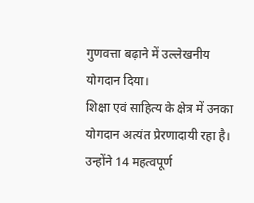गुणवत्ता बढ़ाने में उल्लेखनीय योगदान दिया।
शिक्षा एवं साहित्य के क्षेत्र में उनका योगदान अत्यंत प्रेरणादायी रहा है। उन्होंने 14 महत्वपूर्ण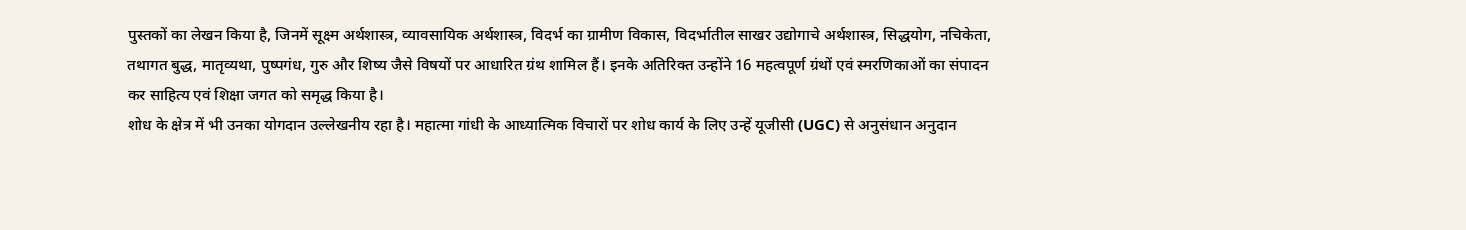पुस्तकों का लेखन किया है, जिनमें सूक्ष्म अर्थशास्त्र, व्यावसायिक अर्थशास्त्र, विदर्भ का ग्रामीण विकास, विदर्भातील साखर उद्योगाचे अर्थशास्त्र, सिद्धयोग, नचिकेता, तथागत बुद्ध, मातृव्यथा, पुष्पगंध, गुरु और शिष्य जैसे विषयों पर आधारित ग्रंथ शामिल हैं। इनके अतिरिक्त उन्होंने 16 महत्वपूर्ण ग्रंथों एवं स्मरणिकाओं का संपादन कर साहित्य एवं शिक्षा जगत को समृद्ध किया है।
शोध के क्षेत्र में भी उनका योगदान उल्लेखनीय रहा है। महात्मा गांधी के आध्यात्मिक विचारों पर शोध कार्य के लिए उन्हें यूजीसी (UGC) से अनुसंधान अनुदान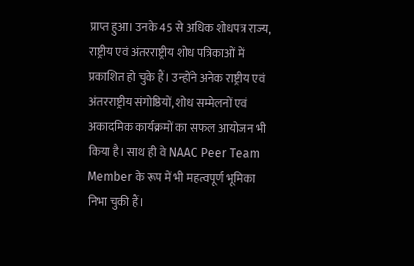प्राप्त हुआ। उनके 45 से अधिक शोधपत्र राज्य, राष्ट्रीय एवं अंतरराष्ट्रीय शोध पत्रिकाओं में प्रकाशित हो चुके हैं। उन्होंने अनेक राष्ट्रीय एवं अंतरराष्ट्रीय संगोष्ठियों, शोध सम्मेलनों एवं अकादमिक कार्यक्रमों का सफल आयोजन भी किया है। साथ ही वे NAAC Peer Team Member के रूप में भी महत्वपूर्ण भूमिका निभा चुकी हैं।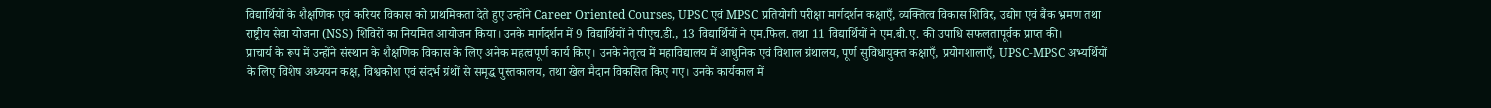विद्यार्थियों के शैक्षणिक एवं करियर विकास को प्राथमिकता देते हुए उन्होंने Career Oriented Courses, UPSC एवं MPSC प्रतियोगी परीक्षा मार्गदर्शन कक्षाएँ, व्यक्तित्व विकास शिविर, उद्योग एवं बैंक भ्रमण तथा राष्ट्रीय सेवा योजना (NSS) शिविरों का नियमित आयोजन किया। उनके मार्गदर्शन में 9 विद्यार्थियों ने पीएच.डी., 13 विद्यार्थियों ने एम.फिल. तथा 11 विद्यार्थियों ने एम.बी.ए. की उपाधि सफलतापूर्वक प्राप्त की।
प्राचार्य के रूप में उन्होंने संस्थान के शैक्षणिक विकास के लिए अनेक महत्वपूर्ण कार्य किए। उनके नेतृत्व में महाविद्यालय में आधुनिक एवं विशाल ग्रंथालय, पूर्ण सुविधायुक्त कक्षाएँ, प्रयोगशालाएँ, UPSC-MPSC अभ्यर्थियों के लिए विशेष अध्ययन कक्ष, विश्वकोश एवं संदर्भ ग्रंथों से समृद्ध पुस्तकालय, तथा खेल मैदान विकसित किए गए। उनके कार्यकाल में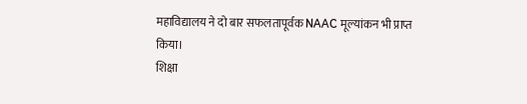महाविद्यालय ने दो बार सफलतापूर्वक NAAC मूल्यांकन भी प्राप्त किया।
शिक्षा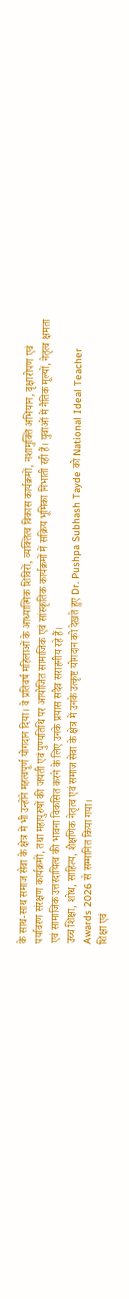के साथ-साथ समाज सेवा के क्षेत्र में भी उन्होंने महत्वपूर्ण योगदान दिया। वे प्रतिवर्ष महिलाओं के आध्यात्मिक शिविरों, व्यक्तित्व विकास कार्यक्रमों, नशामुक्ति अभियान, वृक्षारोपण एवं पर्यावरण संरक्षण कार्यक्रमों, तथा महापुरुषों की जयंती एवं पुण्यतिथि पर आयोजित सामाजिक एवं सांस्कृतिक कार्यक्रमों में सक्रिय भूमिका निभाती रही हैं। युवाओं में नैतिक मूल्यों, नेतृत्व क्षमता एवं सामाजिक उत्तरदायित्व की भावना विकसित करने के लिए उनके प्रयास सदैव सराहनीय रहे हैं।
उच्च शिक्षा, शोध, साहित्य, शैक्षणिक नेतृत्व एवं समाज सेवा के क्षेत्र में उनके उत्कृष्ट योगदान को देखते हुए Dr. Pushpa Subhash Tayde को National Ideal Teacher Awards 2026 से सम्मानित किया गया।
शिक्षा एवं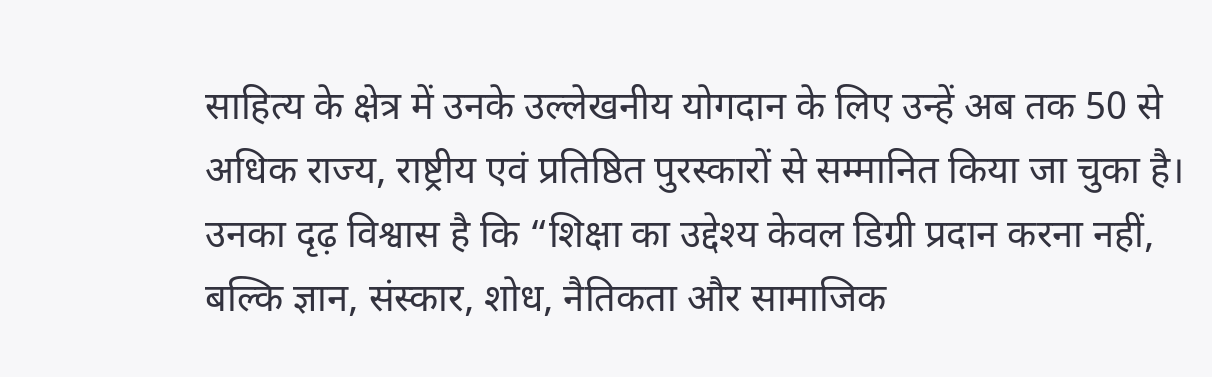साहित्य के क्षेत्र में उनके उल्लेखनीय योगदान के लिए उन्हें अब तक 50 से अधिक राज्य, राष्ट्रीय एवं प्रतिष्ठित पुरस्कारों से सम्मानित किया जा चुका है। उनका दृढ़ विश्वास है कि “शिक्षा का उद्देश्य केवल डिग्री प्रदान करना नहीं, बल्कि ज्ञान, संस्कार, शोध, नैतिकता और सामाजिक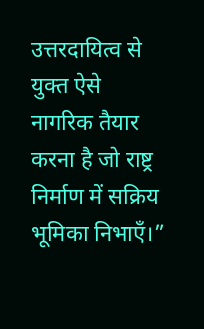उत्तरदायित्व से युक्त ऐसे नागरिक तैयार करना है जो राष्ट्र निर्माण में सक्रिय भूमिका निभाएँ।”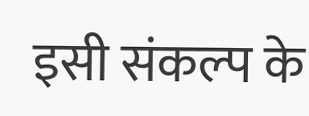इसी संकल्प के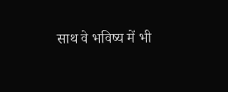साथ वे भविष्य में भी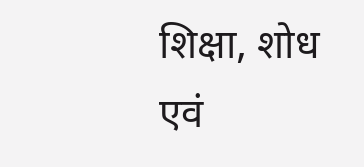शिक्षा, शोध एवं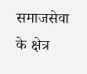समाजसेवा के क्षेत्र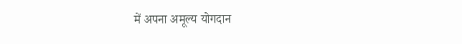में अपना अमूल्य योगदान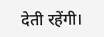देती रहेंगी।